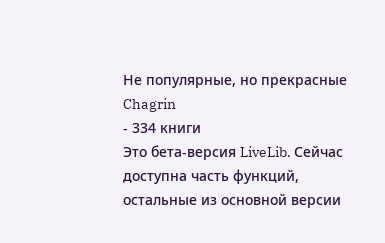Не популярные, но прекрасные
Chagrin
- 334 книги
Это бета-версия LiveLib. Сейчас доступна часть функций, остальные из основной версии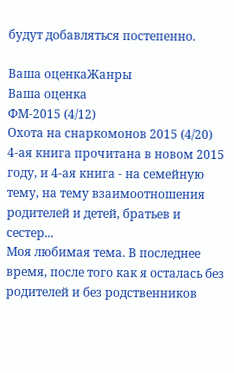будут добавляться постепенно.

Ваша оценкаЖанры
Ваша оценка
ФМ-2015 (4/12)
Охота на снаркомонов 2015 (4/20)
4-ая книга прочитана в новом 2015 году, и 4-ая книга - на семейную тему, на тему взаимоотношения родителей и детей, братьев и сестер...
Моя любимая тема. В последнее время, после того как я осталась без родителей и без родственников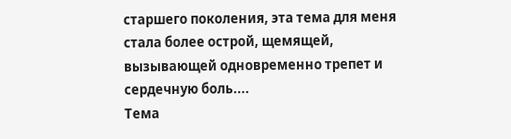старшего поколения, эта тема для меня стала более острой, щемящей, вызывающей одновременно трепет и сердечную боль....
Тема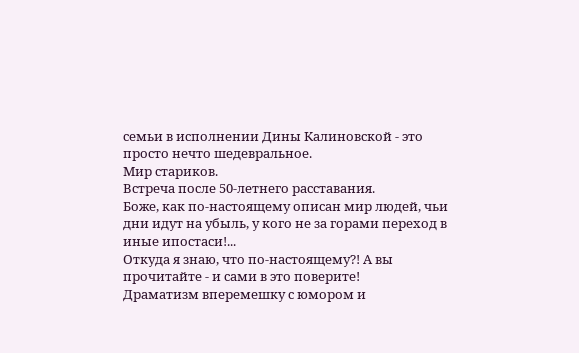семьи в исполнении Дины Калиновской - это просто нечто шедевральное.
Мир стариков.
Встреча после 50-летнего расставания.
Боже, как по-настоящему описан мир людей, чьи дни идут на убыль, у кого не за горами переход в иные ипостаси!...
Откуда я знаю, что по-настоящему?! А вы прочитайте - и сами в это поверите!
Драматизм вперемешку с юмором и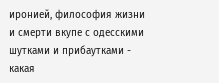иронией, философия жизни и смерти вкупе с одесскими шутками и прибаутками - какая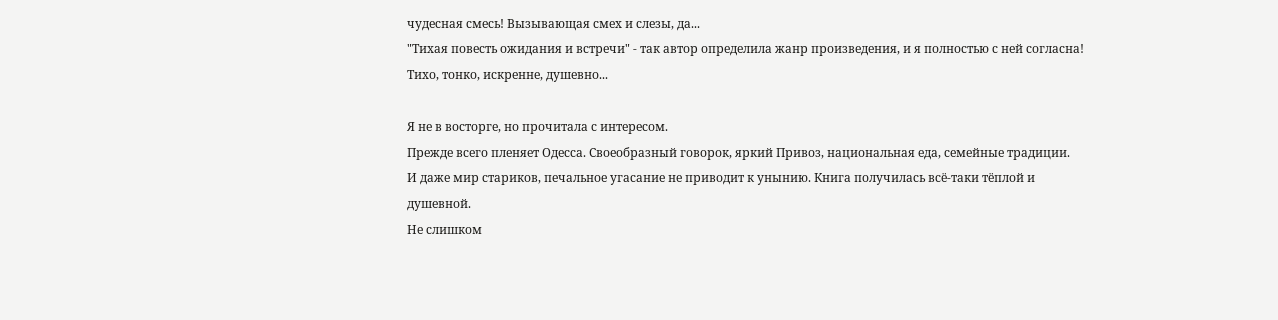чудесная смесь! Вызывающая смех и слезы, да...
"Тихая повесть ожидания и встречи" - так автор определила жанр произведения, и я полностью с ней согласна!
Тихо, тонко, искренне, душевно...

Я не в восторге, но прочитала с интересом.
Прежде всего пленяет Одесса. Своеобразный говорок, яркий Привоз, национальная еда, семейные традиции.
И даже мир стариков, печальное угасание не приводит к унынию. Книга получилась всё-таки тёплой и душевной.
Не слишком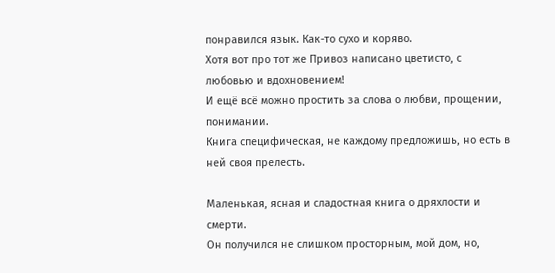понравился язык. Как-то сухо и коряво.
Хотя вот про тот же Привоз написано цветисто, с любовью и вдохновением!
И ещё всё можно простить за слова о любви, прощении, понимании.
Книга специфическая, не каждому предложишь, но есть в ней своя прелесть.

Маленькая, ясная и сладостная книга о дряхлости и смерти.
Он получился не слишком просторным, мой дом, но,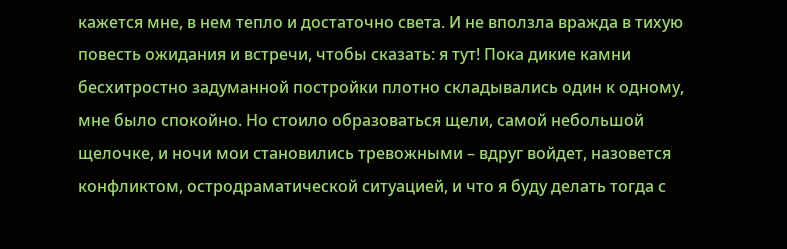кажется мне, в нем тепло и достаточно света. И не вползла вражда в тихую повесть ожидания и встречи, чтобы сказать: я тут! Пока дикие камни бесхитростно задуманной постройки плотно складывались один к одному, мне было спокойно. Но стоило образоваться щели, самой небольшой щелочке, и ночи мои становились тревожными – вдруг войдет, назовется конфликтом, остродраматической ситуацией, и что я буду делать тогда с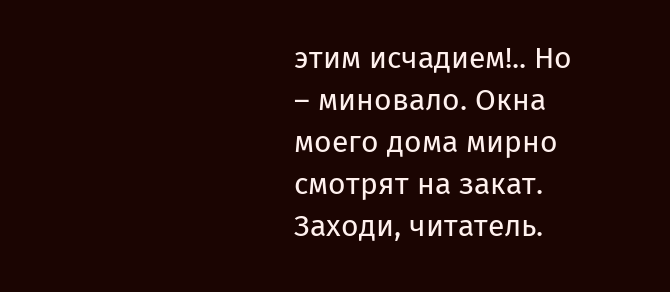этим исчадием!.. Но – миновало. Окна моего дома мирно смотрят на закат. Заходи, читатель.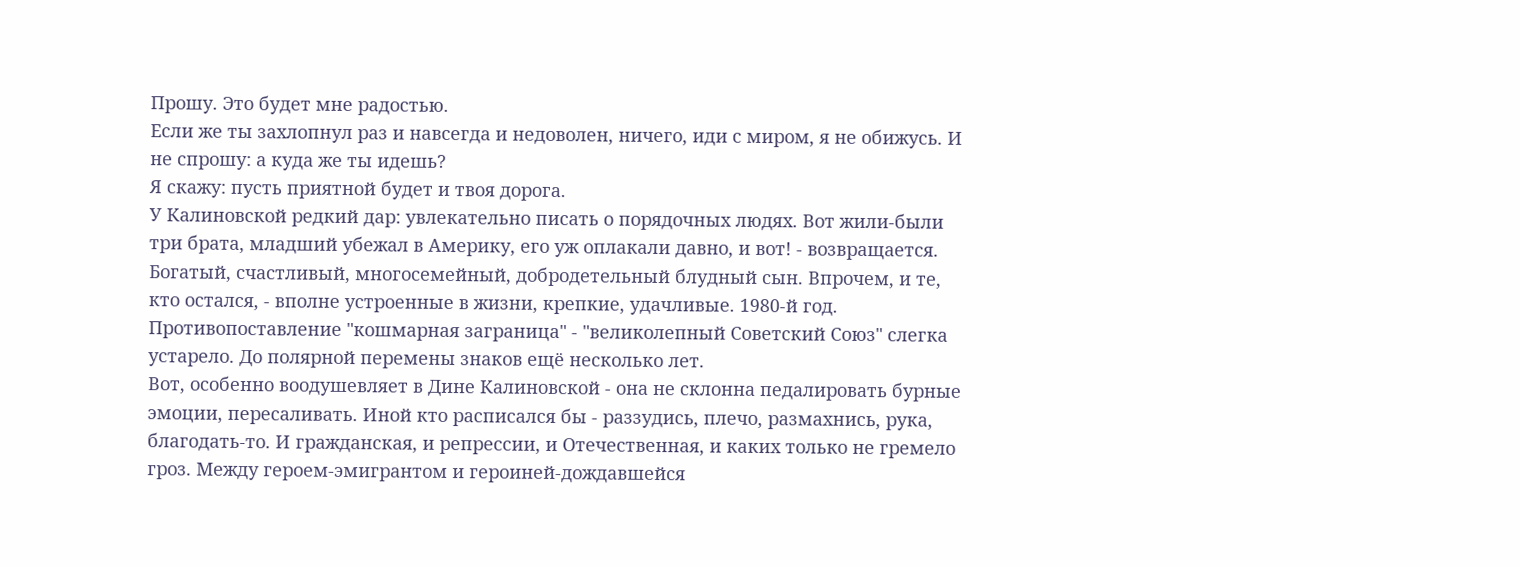Прошу. Это будет мне радостью.
Если же ты захлопнул раз и навсегда и недоволен, ничего, иди с миром, я не обижусь. И не спрошу: а куда же ты идешь?
Я скажу: пусть приятной будет и твоя дорога.
У Калиновской редкий дар: увлекательно писать о порядочных людях. Вот жили-были три брата, младший убежал в Америку, его уж оплакали давно, и вот! - возвращается. Богатый, счастливый, многосемейный, добродетельный блудный сын. Впрочем, и те, кто остался, - вполне устроенные в жизни, крепкие, удачливые. 1980-й год. Противопоставление "кошмарная заграница" - "великолепный Советский Союз" слегка устарело. До полярной перемены знаков ещё несколько лет.
Вот, особенно воодушевляет в Дине Калиновской - она не склонна педалировать бурные эмоции, пересаливать. Иной кто расписался бы - раззудись, плечо, размахнись, рука, благодать-то. И гражданская, и репрессии, и Отечественная, и каких только не гремело гроз. Между героем-эмигрантом и героиней-дождавшейся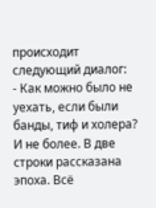происходит следующий диалог:
- Как можно было не уехать, если были банды, тиф и холера?
И не более. В две строки рассказана эпоха. Всё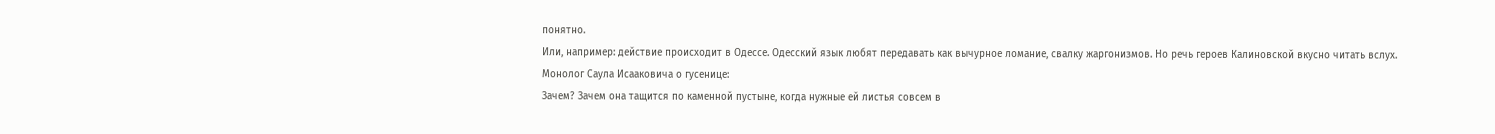понятно.
Или, например: действие происходит в Одессе. Одесский язык любят передавать как вычурное ломание, свалку жаргонизмов. Но речь героев Калиновской вкусно читать вслух.
Монолог Саула Исааковича о гусенице:
Зачем? Зачем она тащится по каменной пустыне, когда нужные ей листья совсем в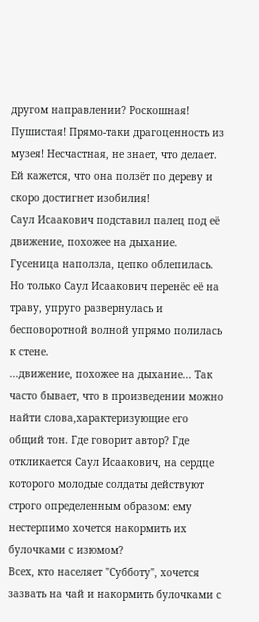другом направлении? Роскошная! Пушистая! Прямо-таки драгоценность из музея! Несчастная, не знает, что делает. Ей кажется, что она ползёт по дереву и скоро достигнет изобилия!
Саул Исаакович подставил палец под её движение, похожее на дыхание. Гусеница наползла, цепко облепилась. Но только Саул Исаакович перенёс её на траву, упруго развернулась и бесповоротной волной упрямо полилась к стене.
...движение, похожее на дыхание... Так часто бывает, что в произведении можно найти слова,характеризующие его общий тон. Где говорит автор? Где откликается Саул Исаакович, на сердце которого молодые солдаты действуют строго определенным образом: ему нестерпимо хочется накормить их булочками с изюмом?
Всех, кто населяет "Субботу", хочется зазвать на чай и накормить булочками с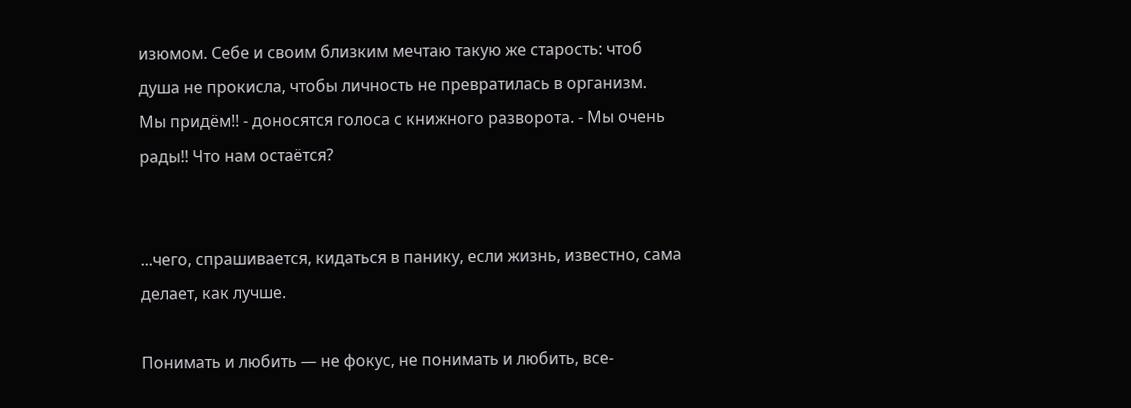изюмом. Себе и своим близким мечтаю такую же старость: чтоб душа не прокисла, чтобы личность не превратилась в организм.
Мы придём!! - доносятся голоса с книжного разворота. - Мы очень рады!! Что нам остаётся?


...чего, спрашивается, кидаться в панику, если жизнь, известно, сама делает, как лучше.

Понимать и любить — не фокус, не понимать и любить, все-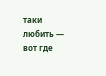таки любить — вот где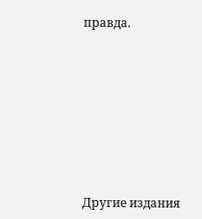правда.










Другие издания